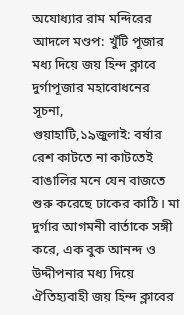অযোধ্যার রাম মন্দিরের আদলে মণ্ডপ: খুঁটি পূজার মধ্য দিয়ে জয় হিন্দ ক্লাবে দুর্গাপূজার মহাবোধনের সূচনা,
গুয়াহাটি,১৯জুলাই: বর্ষার রেশ কাটতে না কাটতেই বাঙালির মনে যেন বাজতে শুরু করেছে ঢাকের কাঠি। মা দুর্গার আগমনী বার্তাকে সঙ্গী করে, এক বুক আনন্দ ও উদ্দীপনার মধ্য দিয়ে ঐতিহ্যবাহী জয় হিন্দ ক্লাবের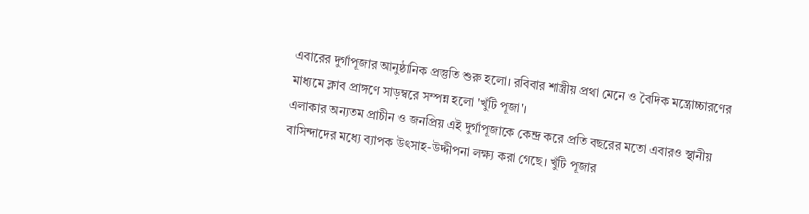এবারের দুর্গাপূজার আনুষ্ঠানিক প্রস্তুতি শুরু হলো। রবিবার শাস্ত্রীয় প্রথা মেনে ও বৈদিক মন্ত্রোচ্চারণের মাধ্যমে ক্লাব প্রাঙ্গণে সাড়ম্বরে সম্পন্ন হলো 'খুঁটি পূজা'।
এলাকার অন্যতম প্রাচীন ও জনপ্রিয় এই দুর্গাপূজাকে কেন্দ্র করে প্রতি বছরের মতো এবারও স্থানীয় বাসিন্দাদের মধ্যে ব্যাপক উৎসাহ-উদ্দীপনা লক্ষ্য করা গেছে। খুঁটি পূজার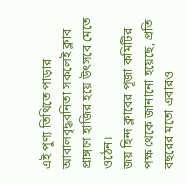এই পুণ্য তিথিতে পাড়ার আবালবৃদ্ধবনিতা সকলেই ক্লাব প্রাঙ্গণে হাজির হয়ে উৎসবে মেতে ওঠেন।
জয় হিন্দ ক্লাবের পূজা কমিটির পক্ষ থেকে জানানো হয়েছে, প্রতি বছরের মতো এবারও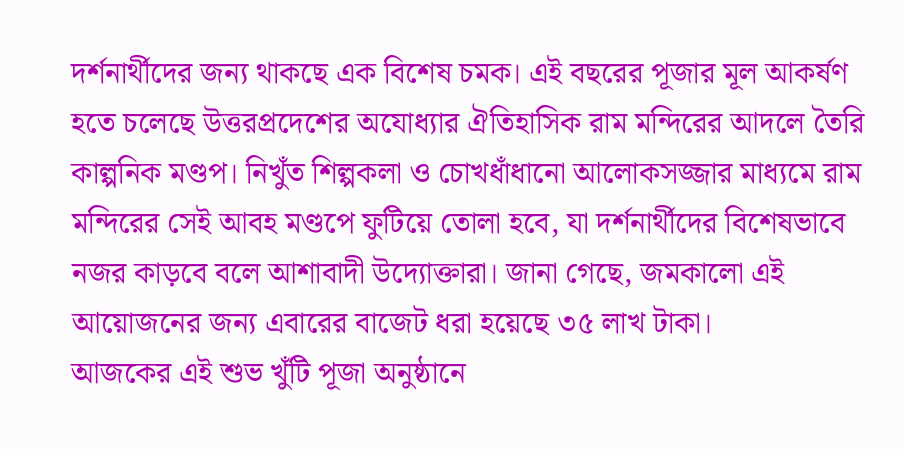দর্শনার্থীদের জন্য থাকছে এক বিশেষ চমক। এই বছরের পূজার মূল আকর্ষণ হতে চলেছে উত্তরপ্রদেশের অযোধ্যার ঐতিহাসিক রাম মন্দিরের আদলে তৈরি কাল্পনিক মণ্ডপ। নিখুঁত শিল্পকলা ও চোখধাঁধানো আলোকসজ্জার মাধ্যমে রাম মন্দিরের সেই আবহ মণ্ডপে ফুটিয়ে তোলা হবে, যা দর্শনার্থীদের বিশেষভাবে নজর কাড়বে বলে আশাবাদী উদ্যোক্তারা। জানা গেছে, জমকালো এই আয়োজনের জন্য এবারের বাজেট ধরা হয়েছে ৩৫ লাখ টাকা।
আজকের এই শুভ খুঁটি পূজা অনুষ্ঠানে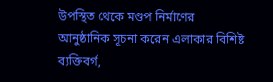উপস্থিত থেকে মণ্ডপ নির্মাণের আনুষ্ঠানিক সূচনা করেন এলাকার বিশিষ্ট ব্যক্তিবর্গ,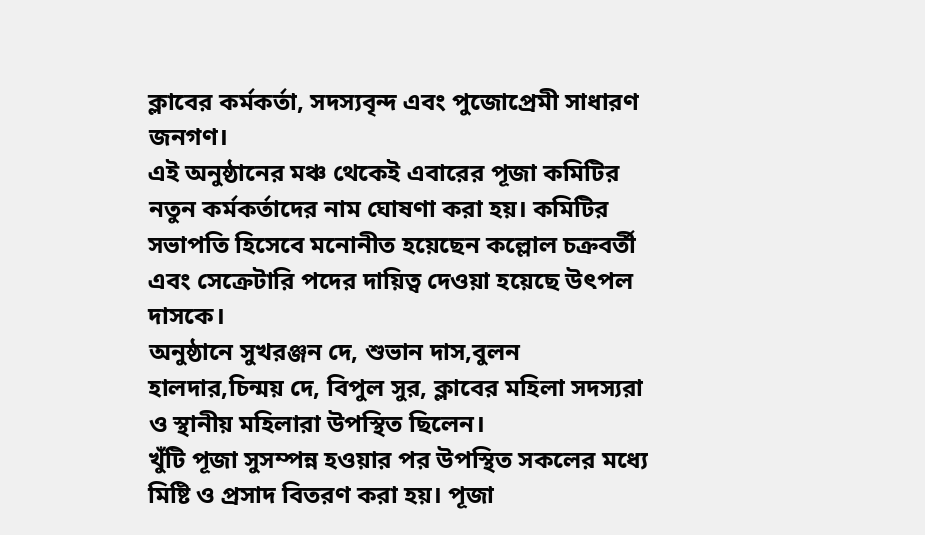ক্লাবের কর্মকর্তা, সদস্যবৃন্দ এবং পুজোপ্রেমী সাধারণ জনগণ।
এই অনুষ্ঠানের মঞ্চ থেকেই এবারের পূজা কমিটির নতুন কর্মকর্তাদের নাম ঘোষণা করা হয়। কমিটির সভাপতি হিসেবে মনোনীত হয়েছেন কল্লোল চক্রবর্তী এবং সেক্রেটারি পদের দায়িত্ব দেওয়া হয়েছে উৎপল দাসকে।
অনুষ্ঠানে সুখরঞ্জন দে, শুভান দাস,বুলন হালদার,চিন্ময় দে, বিপুল সুর, ক্লাবের মহিলা সদস্যরা ও স্থানীয় মহিলারা উপস্থিত ছিলেন।
খুঁটি পূজা সুসম্পন্ন হওয়ার পর উপস্থিত সকলের মধ্যে মিষ্টি ও প্রসাদ বিতরণ করা হয়। পূজা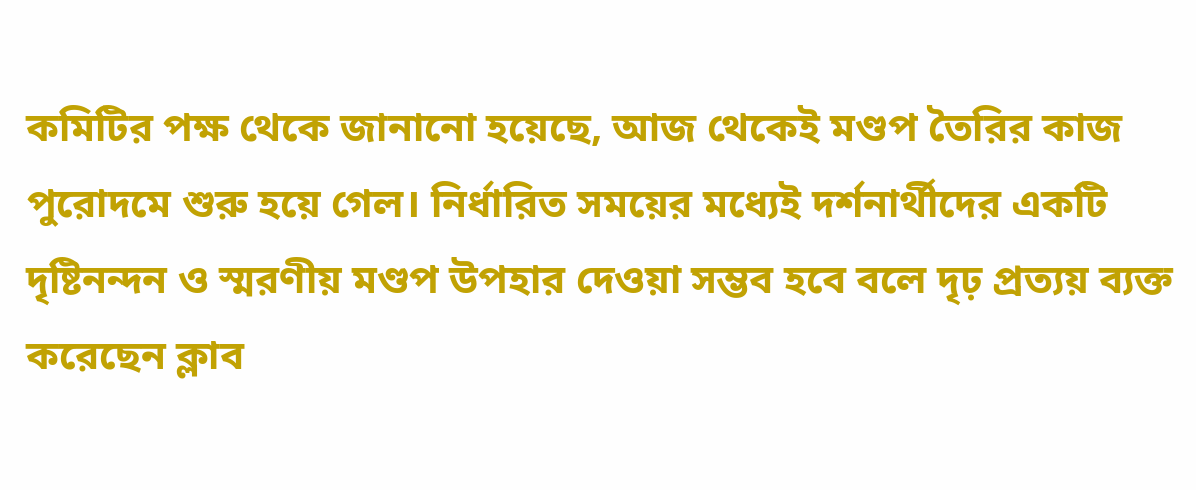কমিটির পক্ষ থেকে জানানো হয়েছে, আজ থেকেই মণ্ডপ তৈরির কাজ পুরোদমে শুরু হয়ে গেল। নির্ধারিত সময়ের মধ্যেই দর্শনার্থীদের একটি দৃষ্টিনন্দন ও স্মরণীয় মণ্ডপ উপহার দেওয়া সম্ভব হবে বলে দৃঢ় প্রত্যয় ব্যক্ত করেছেন ক্লাব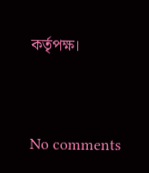কর্তৃপক্ষ।



No comments